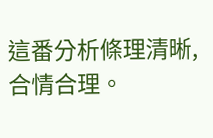這番分析條理清晰,合情合理。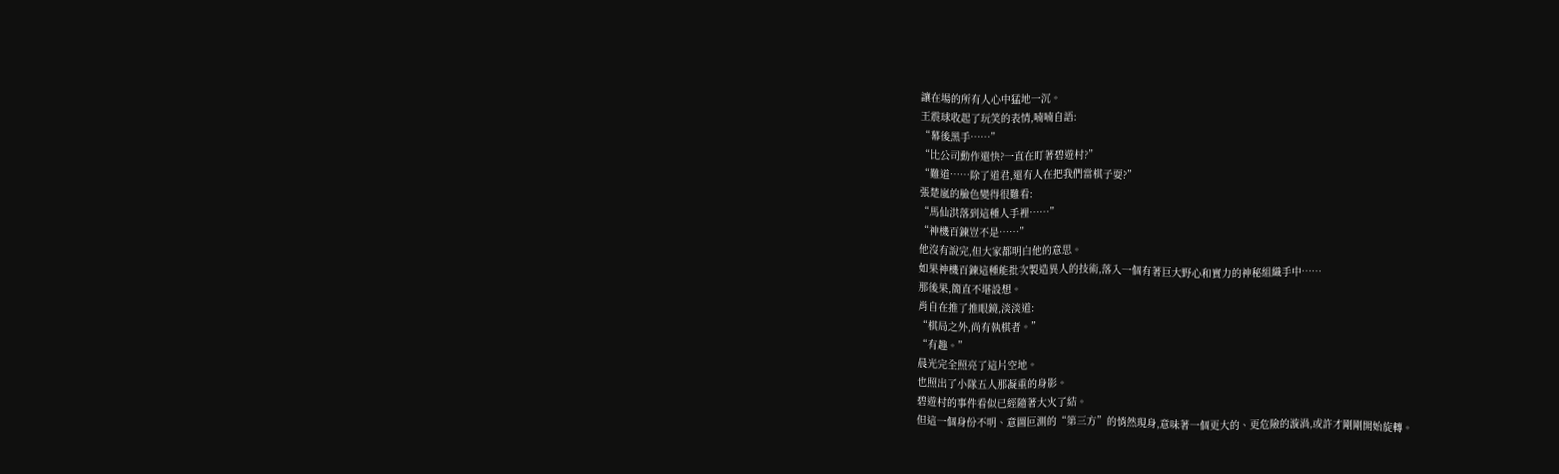讓在場的所有人心中猛地一沉。
王震球收起了玩笑的表情,喃喃自語:
“幕後黑手……”
“比公司動作還快?一直在盯著碧遊村?”
“難道……除了道君,還有人在把我們當棋子耍?”
張楚嵐的臉色變得很難看:
“馬仙洪落到這種人手裡……”
“神機百鍊豈不是……”
他沒有說完,但大家都明白他的意思。
如果神機百鍊這種能批次製造異人的技術,落入一個有著巨大野心和實力的神秘組織手中……
那後果,簡直不堪設想。
肖自在推了推眼鏡,淡淡道:
“棋局之外,尚有執棋者。”
“有趣。”
晨光完全照亮了這片空地。
也照出了小隊五人那凝重的身影。
碧遊村的事件看似已經隨著大火了結。
但這一個身份不明、意圖叵測的“第三方”的悄然現身,意味著一個更大的、更危險的漩渦,或許才剛剛開始旋轉。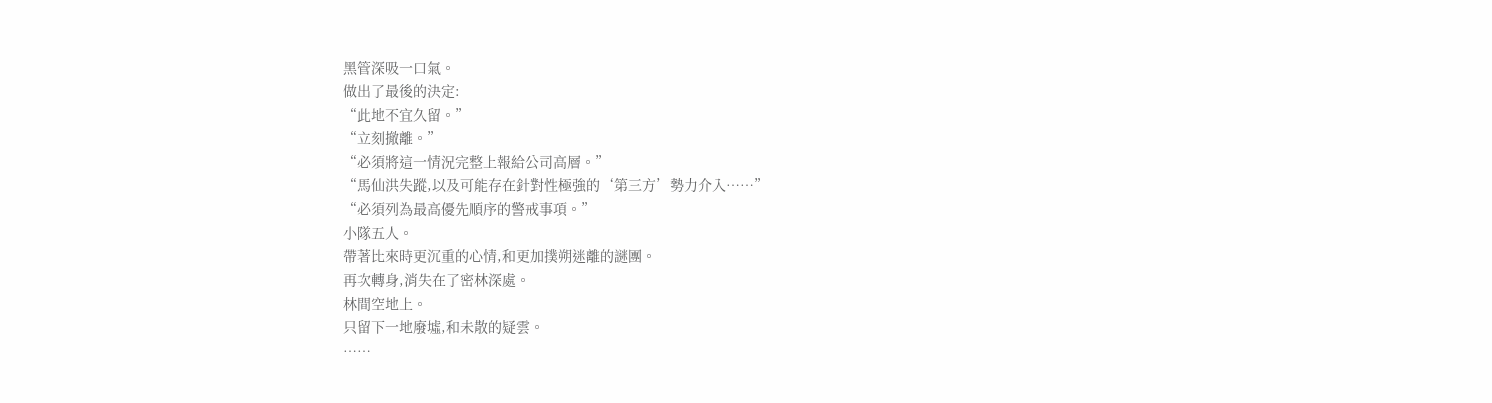黑管深吸一口氣。
做出了最後的決定:
“此地不宜久留。”
“立刻撤離。”
“必須將這一情況完整上報給公司高層。”
“馬仙洪失蹤,以及可能存在針對性極強的‘第三方’勢力介入……”
“必須列為最高優先順序的警戒事項。”
小隊五人。
帶著比來時更沉重的心情,和更加撲朔迷離的謎團。
再次轉身,消失在了密林深處。
林間空地上。
只留下一地廢墟,和未散的疑雲。
……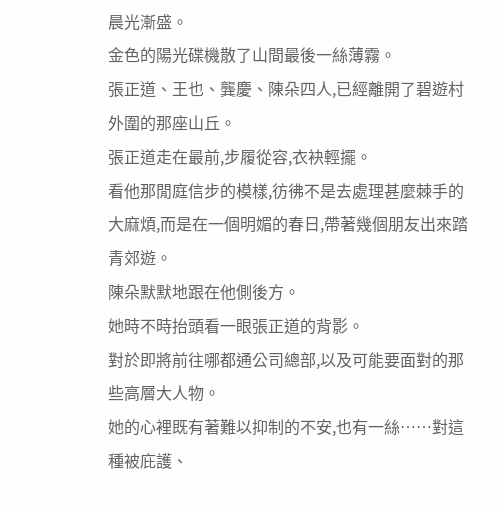晨光漸盛。
金色的陽光碟機散了山間最後一絲薄霧。
張正道、王也、龔慶、陳朵四人,已經離開了碧遊村外圍的那座山丘。
張正道走在最前,步履從容,衣袂輕擺。
看他那閒庭信步的模樣,彷彿不是去處理甚麼棘手的大麻煩,而是在一個明媚的春日,帶著幾個朋友出來踏青郊遊。
陳朵默默地跟在他側後方。
她時不時抬頭看一眼張正道的背影。
對於即將前往哪都通公司總部,以及可能要面對的那些高層大人物。
她的心裡既有著難以抑制的不安,也有一絲……對這種被庇護、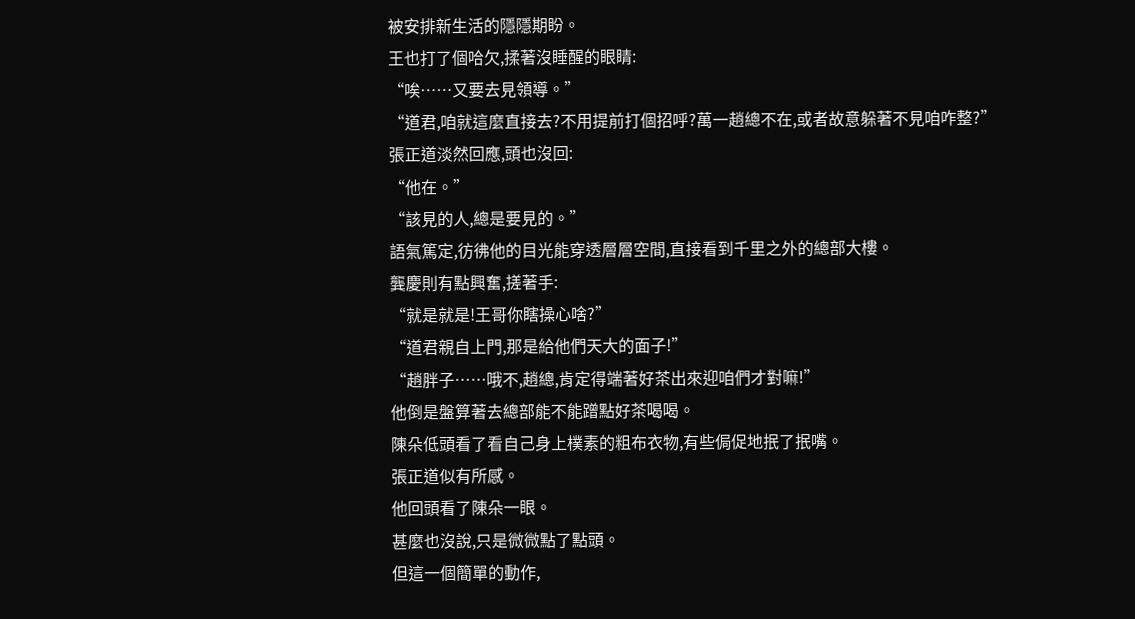被安排新生活的隱隱期盼。
王也打了個哈欠,揉著沒睡醒的眼睛:
“唉……又要去見領導。”
“道君,咱就這麼直接去?不用提前打個招呼?萬一趙總不在,或者故意躲著不見咱咋整?”
張正道淡然回應,頭也沒回:
“他在。”
“該見的人,總是要見的。”
語氣篤定,彷彿他的目光能穿透層層空間,直接看到千里之外的總部大樓。
龔慶則有點興奮,搓著手:
“就是就是!王哥你瞎操心啥?”
“道君親自上門,那是給他們天大的面子!”
“趙胖子……哦不,趙總,肯定得端著好茶出來迎咱們才對嘛!”
他倒是盤算著去總部能不能蹭點好茶喝喝。
陳朵低頭看了看自己身上樸素的粗布衣物,有些侷促地抿了抿嘴。
張正道似有所感。
他回頭看了陳朵一眼。
甚麼也沒說,只是微微點了點頭。
但這一個簡單的動作,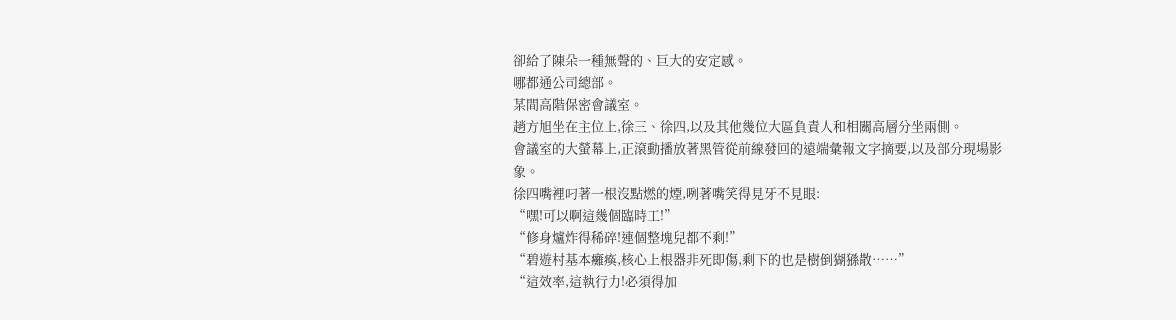卻給了陳朵一種無聲的、巨大的安定感。
哪都通公司總部。
某間高階保密會議室。
趙方旭坐在主位上,徐三、徐四,以及其他幾位大區負責人和相關高層分坐兩側。
會議室的大螢幕上,正滾動播放著黑管從前線發回的遠端彙報文字摘要,以及部分現場影象。
徐四嘴裡叼著一根沒點燃的煙,咧著嘴笑得見牙不見眼:
“嘿!可以啊這幾個臨時工!”
“修身爐炸得稀碎!連個整塊兒都不剩!”
“碧遊村基本癱瘓,核心上根器非死即傷,剩下的也是樹倒猢猻散……”
“這效率,這執行力!必須得加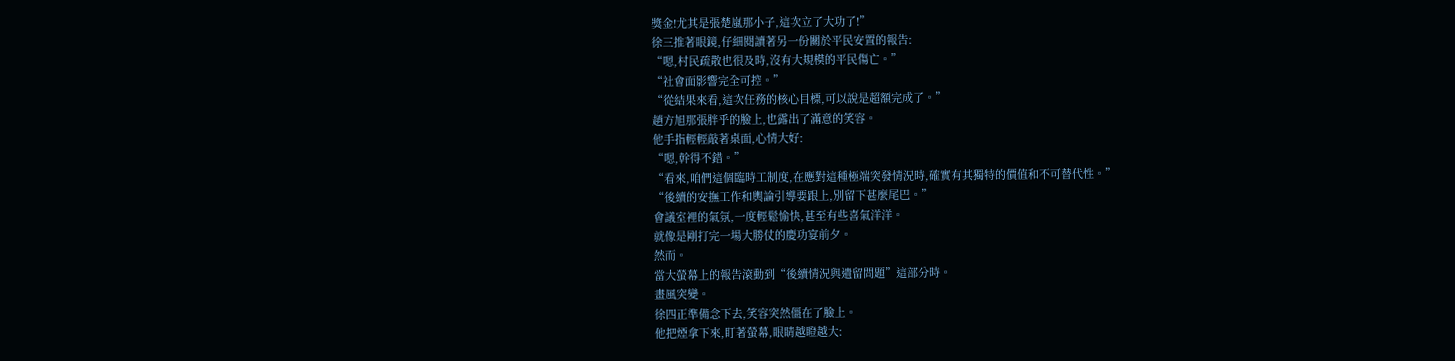獎金!尤其是張楚嵐那小子,這次立了大功了!”
徐三推著眼鏡,仔細閱讀著另一份關於平民安置的報告:
“嗯,村民疏散也很及時,沒有大規模的平民傷亡。”
“社會面影響完全可控。”
“從結果來看,這次任務的核心目標,可以說是超額完成了。”
趙方旭那張胖乎的臉上,也露出了滿意的笑容。
他手指輕輕敲著桌面,心情大好:
“嗯,幹得不錯。”
“看來,咱們這個臨時工制度,在應對這種極端突發情況時,確實有其獨特的價值和不可替代性。”
“後續的安撫工作和輿論引導要跟上,別留下甚麼尾巴。”
會議室裡的氣氛,一度輕鬆愉快,甚至有些喜氣洋洋。
就像是剛打完一場大勝仗的慶功宴前夕。
然而。
當大螢幕上的報告滾動到“後續情況與遺留問題”這部分時。
畫風突變。
徐四正準備念下去,笑容突然僵在了臉上。
他把煙拿下來,盯著螢幕,眼睛越瞪越大: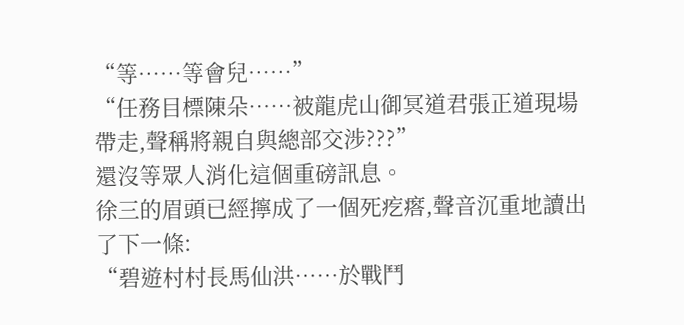“等……等會兒……”
“任務目標陳朵……被龍虎山御冥道君張正道現場帶走,聲稱將親自與總部交涉???”
還沒等眾人消化這個重磅訊息。
徐三的眉頭已經擰成了一個死疙瘩,聲音沉重地讀出了下一條:
“碧遊村村長馬仙洪……於戰鬥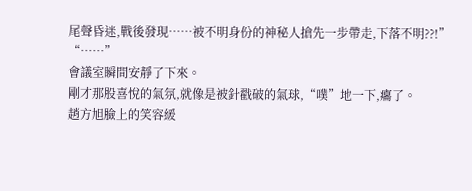尾聲昏迷,戰後發現……被不明身份的神秘人搶先一步帶走,下落不明??!”
“……”
會議室瞬間安靜了下來。
剛才那股喜悅的氣氛,就像是被針戳破的氣球,“噗”地一下,癟了。
趙方旭臉上的笑容緩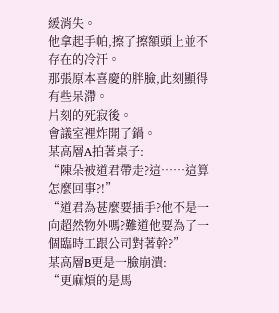緩消失。
他拿起手帕,擦了擦額頭上並不存在的冷汗。
那張原本喜慶的胖臉,此刻顯得有些呆滯。
片刻的死寂後。
會議室裡炸開了鍋。
某高層A拍著桌子:
“陳朵被道君帶走?這……這算怎麼回事?!”
“道君為甚麼要插手?他不是一向超然物外嗎?難道他要為了一個臨時工跟公司對著幹?”
某高層B更是一臉崩潰:
“更麻煩的是馬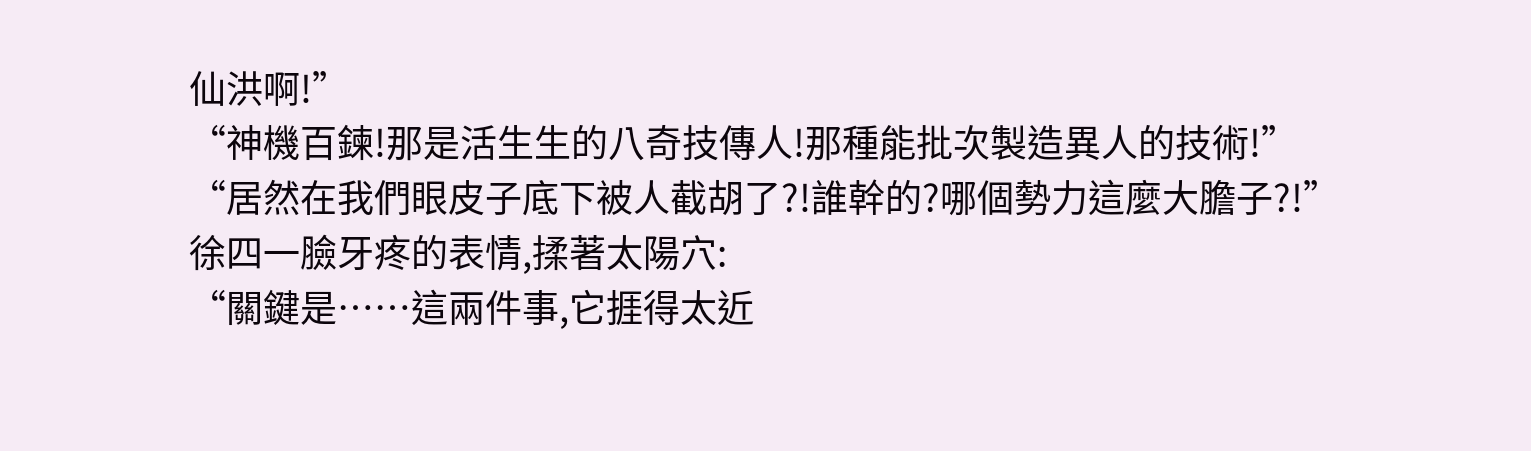仙洪啊!”
“神機百鍊!那是活生生的八奇技傳人!那種能批次製造異人的技術!”
“居然在我們眼皮子底下被人截胡了?!誰幹的?哪個勢力這麼大膽子?!”
徐四一臉牙疼的表情,揉著太陽穴:
“關鍵是……這兩件事,它捱得太近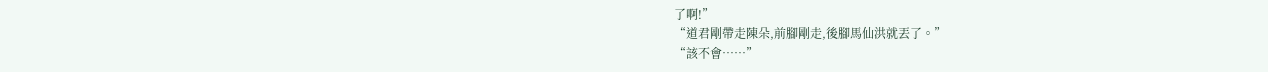了啊!”
“道君剛帶走陳朵,前腳剛走,後腳馬仙洪就丟了。”
“該不會……”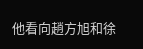他看向趙方旭和徐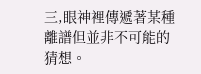三,眼神裡傳遞著某種離譜但並非不可能的猜想。